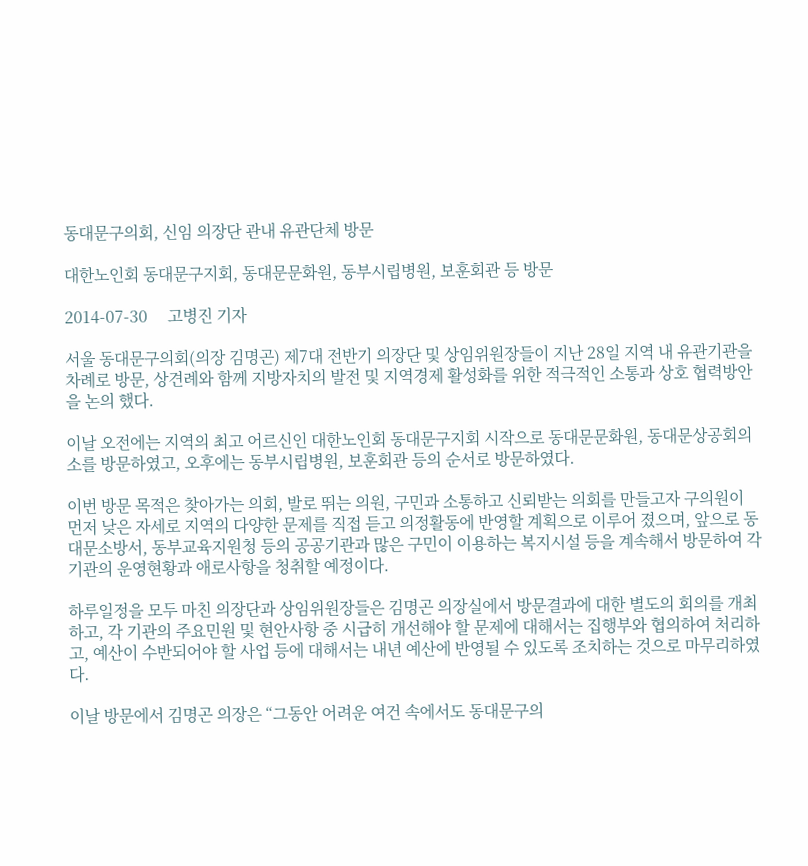동대문구의회, 신임 의장단 관내 유관단체 방문

대한노인회 동대문구지회, 동대문문화원, 동부시립병원, 보훈회관 등 방문

2014-07-30     고병진 기자

서울 동대문구의회(의장 김명곤) 제7대 전반기 의장단 및 상임위원장들이 지난 28일 지역 내 유관기관을 차례로 방문, 상견례와 함께 지방자치의 발전 및 지역경제 활성화를 위한 적극적인 소통과 상호 협력방안을 논의 했다.

이날 오전에는 지역의 최고 어르신인 대한노인회 동대문구지회 시작으로 동대문문화원, 동대문상공회의소를 방문하였고, 오후에는 동부시립병원, 보훈회관 등의 순서로 방문하였다.

이번 방문 목적은 찾아가는 의회, 발로 뛰는 의원, 구민과 소통하고 신뢰받는 의회를 만들고자 구의원이 먼저 낮은 자세로 지역의 다양한 문제를 직접 듣고 의정활동에 반영할 계획으로 이루어 졌으며, 앞으로 동대문소방서, 동부교육지원청 등의 공공기관과 많은 구민이 이용하는 복지시설 등을 계속해서 방문하여 각 기관의 운영현황과 애로사항을 청취할 예정이다.

하루일정을 모두 마친 의장단과 상임위원장들은 김명곤 의장실에서 방문결과에 대한 별도의 회의를 개최하고, 각 기관의 주요민원 및 현안사항 중 시급히 개선해야 할 문제에 대해서는 집행부와 협의하여 처리하고, 예산이 수반되어야 할 사업 등에 대해서는 내년 예산에 반영될 수 있도록 조치하는 것으로 마무리하였다.

이날 방문에서 김명곤 의장은 “그동안 어려운 여건 속에서도 동대문구의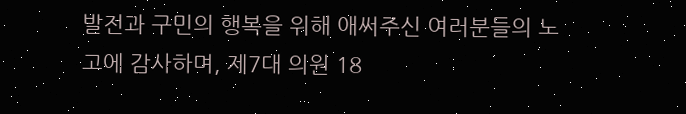발전과 구민의 행복을 위해 애써주신 여러분들의 노고에 감사하며, 제7대 의원 18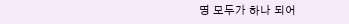명 모두가 하나 되어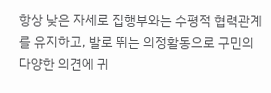항상 낮은 자세로 집행부와는 수평적 협력관계를 유지하고, 발로 뛰는 의정활동으로 구민의 다양한 의견에 귀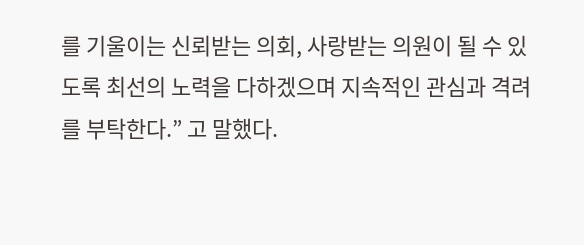를 기울이는 신뢰받는 의회, 사랑받는 의원이 될 수 있도록 최선의 노력을 다하겠으며 지속적인 관심과 격려를 부탁한다.” 고 말했다.